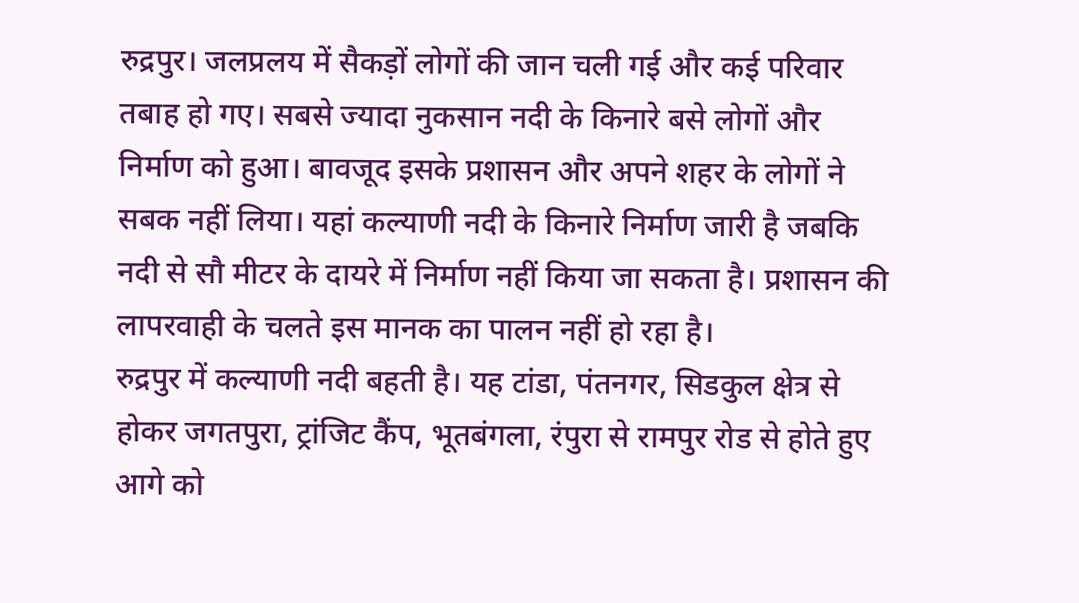रुद्रपुर। जलप्रलय में सैकड़ों लोगों की जान चली गई और कई परिवार तबाह हो गए। सबसे ज्यादा नुकसान नदी के किनारे बसे लोगों और निर्माण को हुआ। बावजूद इसके प्रशासन और अपने शहर के लोगों ने सबक नहीं लिया। यहां कल्याणी नदी के किनारे निर्माण जारी है जबकि नदी से सौ मीटर के दायरे में निर्माण नहीं किया जा सकता है। प्रशासन की लापरवाही के चलते इस मानक का पालन नहीं हो रहा है।
रुद्रपुर में कल्याणी नदी बहती है। यह टांडा, पंतनगर, सिडकुल क्षेत्र से होकर जगतपुरा, ट्रांजिट कैंप, भूतबंगला, रंपुरा से रामपुर रोड से होते हुए आगे को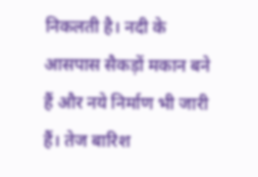निकलती है। नदी के आसपास सैकड़ों मकान बने हैं और नये निर्माण भी जारी हैं। तेज बारिश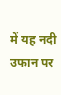में यह नदी उफान पर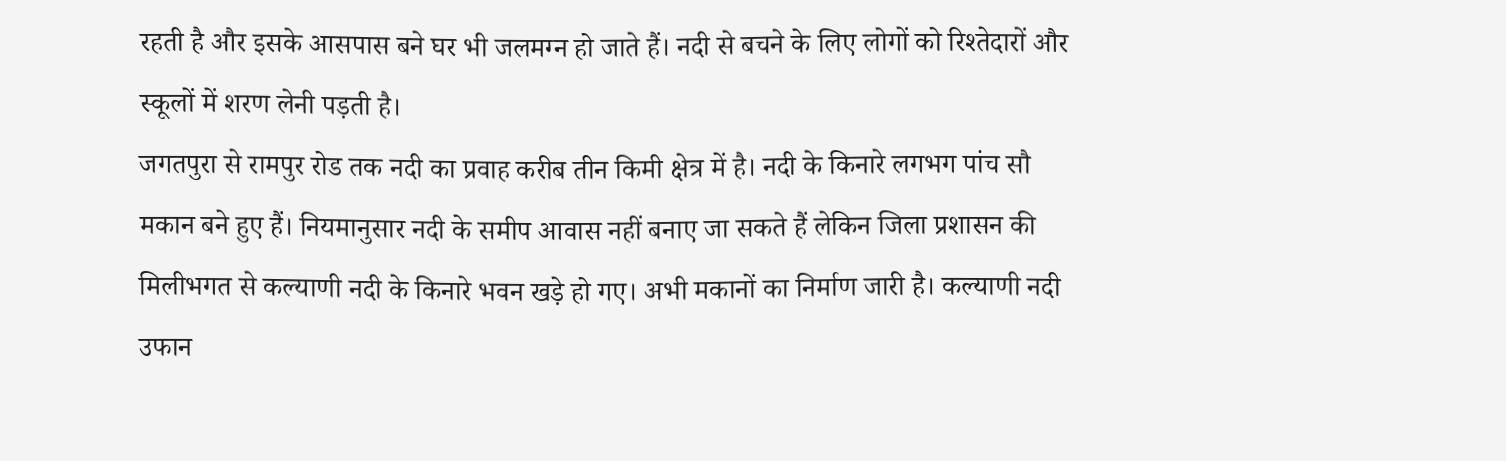रहती है और इसके आसपास बने घर भी जलमग्न हो जाते हैं। नदी से बचने के लिए लोगों को रिश्तेदारों और स्कूलों में शरण लेनी पड़ती है।
जगतपुरा से रामपुर रोड तक नदी का प्रवाह करीब तीन किमी क्षेत्र में है। नदी के किनारे लगभग पांच सौ मकान बने हुए हैं। नियमानुसार नदी के समीप आवास नहीं बनाए जा सकते हैं लेकिन जिला प्रशासन की मिलीभगत से कल्याणी नदी के किनारे भवन खड़े हो गए। अभी मकानों का निर्माण जारी है। कल्याणी नदी उफान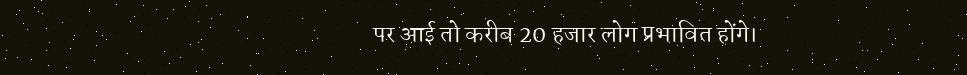पर आई तो करीब 20 हजार लोग प्रभावित होंगे।